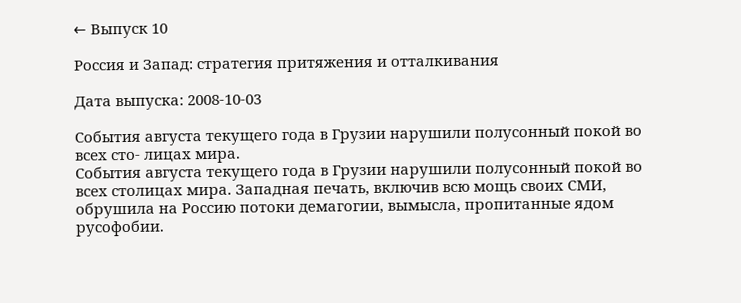← Выпуск 10

Россия и Запад: стратегия притяжения и отталкивания

Дата выпуска: 2008-10-03

События августа текущего года в Грузии нарушили полусонный покой во всех сто- лицах мира.
События августа текущего года в Грузии нарушили полусонный покой во всех столицах мира. Западная печать, включив всю мощь своих СМИ, обрушила на Россию потоки демагогии, вымысла, пропитанные ядом русофобии.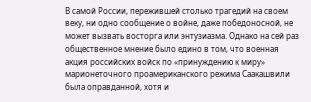В самой России, пережившей столько трагедий на своем веку, ни одно сообщение о войне, даже победоносной, не может вызвать восторга или энтузиазма. Однако на сей раз общественное мнение было едино в том, что военная акция российских войск по «принуждению к миру» марионеточного проамериканского режима Саакашвили была оправданной, хотя и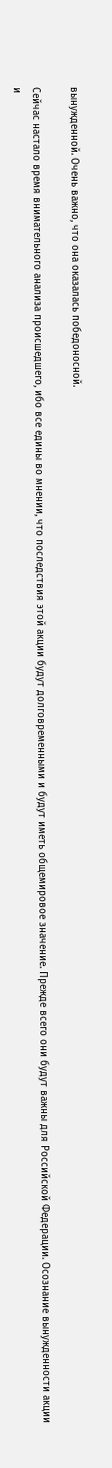вынужденной. Очень важно, что она оказалась победоносной.

Сейчас настало время внимательного анализа происшедшего, ибо все едины во мнении, что последствия этой акции будут долговременными и будут иметь общемировое значение. Прежде всего они будут важны для Российской Федерации. Осознание вынужденности акции и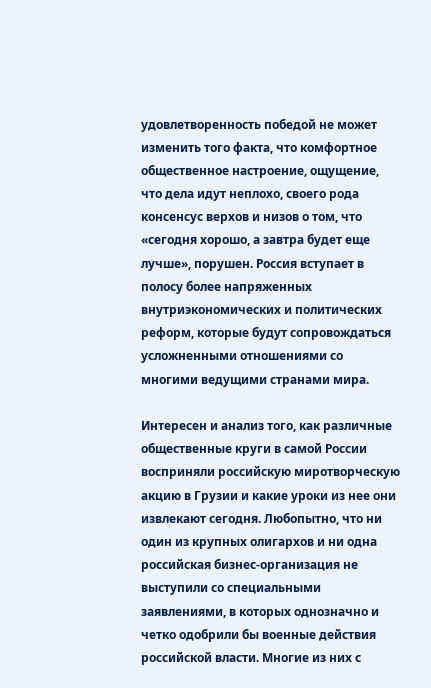удовлетворенность победой не может изменить того факта, что комфортное общественное настроение, ощущение, что дела идут неплохо, своего рода консенсус верхов и низов о том, что «сегодня хорошо, а завтра будет еще лучше», порушен. Россия вступает в полосу более напряженных внутриэкономических и политических реформ, которые будут сопровождаться усложненными отношениями со многими ведущими странами мира.

Интересен и анализ того, как различные общественные круги в самой России восприняли российскую миротворческую акцию в Грузии и какие уроки из нее они извлекают сегодня. Любопытно, что ни один из крупных олигархов и ни одна российская бизнес-организация не выступили со специальными заявлениями, в которых однозначно и четко одобрили бы военные действия российской власти. Многие из них с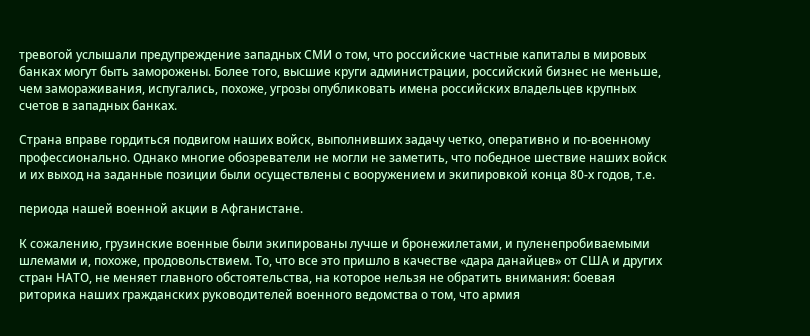тревогой услышали предупреждение западных СМИ о том, что российские частные капиталы в мировых банках могут быть заморожены. Более того, высшие круги администрации, российский бизнес не меньше, чем замораживания, испугались, похоже, угрозы опубликовать имена российских владельцев крупных счетов в западных банках.

Страна вправе гордиться подвигом наших войск, выполнивших задачу четко, оперативно и по-военному профессионально. Однако многие обозреватели не могли не заметить, что победное шествие наших войск и их выход на заданные позиции были осуществлены с вооружением и экипировкой конца 80-х годов, т.е.

периода нашей военной акции в Афганистане.

К сожалению, грузинские военные были экипированы лучше и бронежилетами, и пуленепробиваемыми шлемами и, похоже, продовольствием. То, что все это пришло в качестве «дара данайцев» от США и других стран НАТО, не меняет главного обстоятельства, на которое нельзя не обратить внимания: боевая риторика наших гражданских руководителей военного ведомства о том, что армия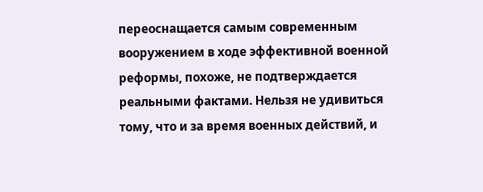переоснащается самым современным вооружением в ходе эффективной военной реформы, похоже, не подтверждается реальными фактами. Нельзя не удивиться тому, что и за время военных действий, и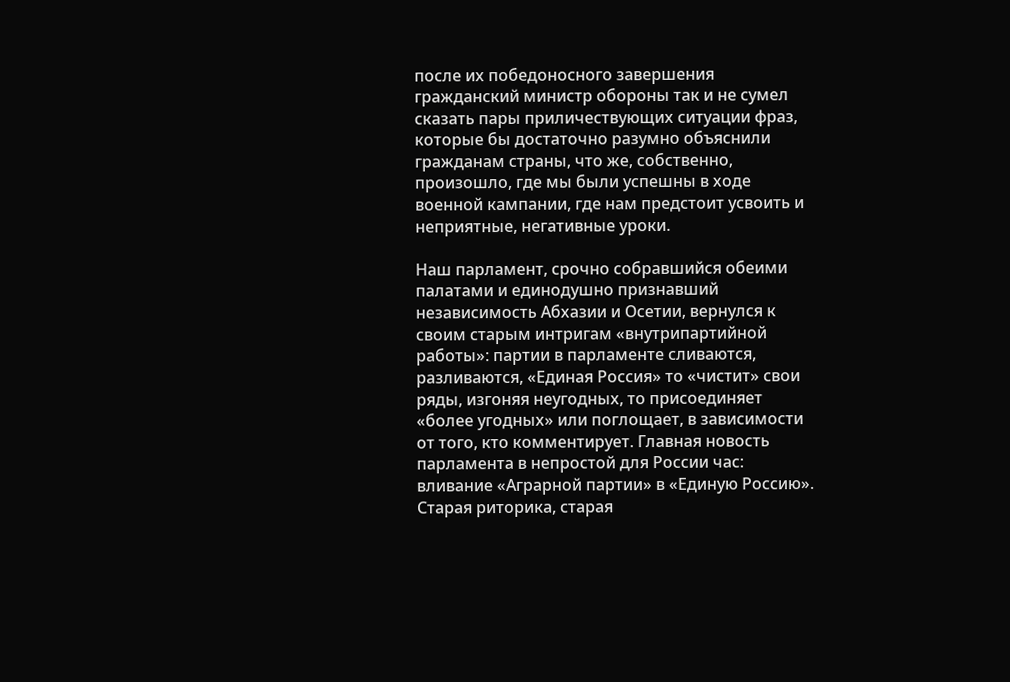после их победоносного завершения гражданский министр обороны так и не сумел сказать пары приличествующих ситуации фраз, которые бы достаточно разумно объяснили гражданам страны, что же, собственно, произошло, где мы были успешны в ходе военной кампании, где нам предстоит усвоить и неприятные, негативные уроки.

Наш парламент, срочно собравшийся обеими палатами и единодушно признавший независимость Абхазии и Осетии, вернулся к своим старым интригам «внутрипартийной работы»: партии в парламенте сливаются, разливаются, «Единая Россия» то «чистит» свои ряды, изгоняя неугодных, то присоединяет «более угодных» или поглощает, в зависимости от того, кто комментирует. Главная новость парламента в непростой для России час: вливание «Аграрной партии» в «Единую Россию». Старая риторика, старая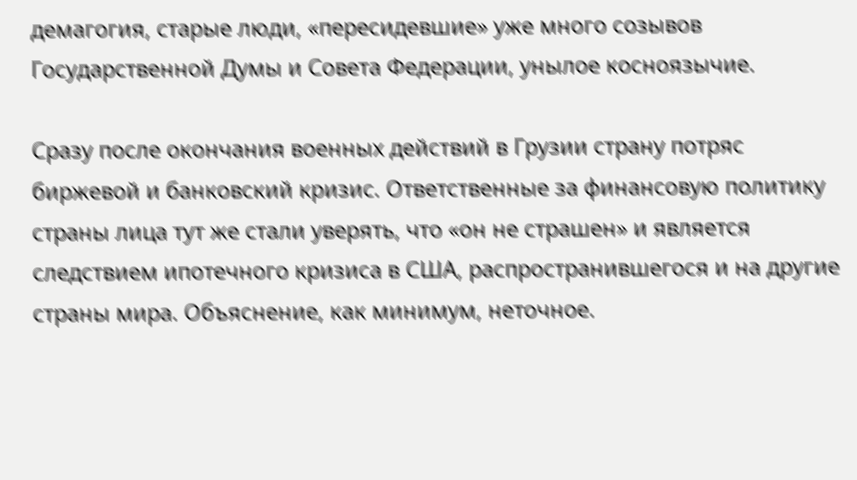демагогия, старые люди, «пересидевшие» уже много созывов Государственной Думы и Совета Федерации, унылое косноязычие.

Сразу после окончания военных действий в Грузии страну потряс биржевой и банковский кризис. Ответственные за финансовую политику страны лица тут же стали уверять, что «он не страшен» и является следствием ипотечного кризиса в США, распространившегося и на другие страны мира. Объяснение, как минимум, неточное.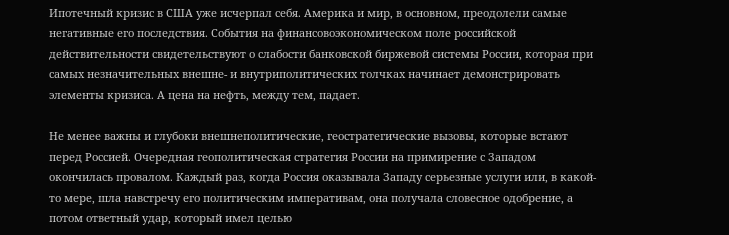Ипотечный кризис в США уже исчерпал себя. Америка и мир, в основном, преодолели самые негативные его последствия. События на финансовоэкономическом поле российской действительности свидетельствуют о слабости банковской биржевой системы России, которая при самых незначительных внешне- и внутриполитических толчках начинает демонстрировать элементы кризиса. А цена на нефть, между тем, падает.

Не менее важны и глубоки внешнеполитические, геостратегические вызовы, которые встают перед Россией. Очередная геополитическая стратегия России на примирение с Западом окончилась провалом. Каждый раз, когда Россия оказывала Западу серьезные услуги или, в какой-то мере, шла навстречу его политическим императивам, она получала словесное одобрение, а потом ответный удар, который имел целью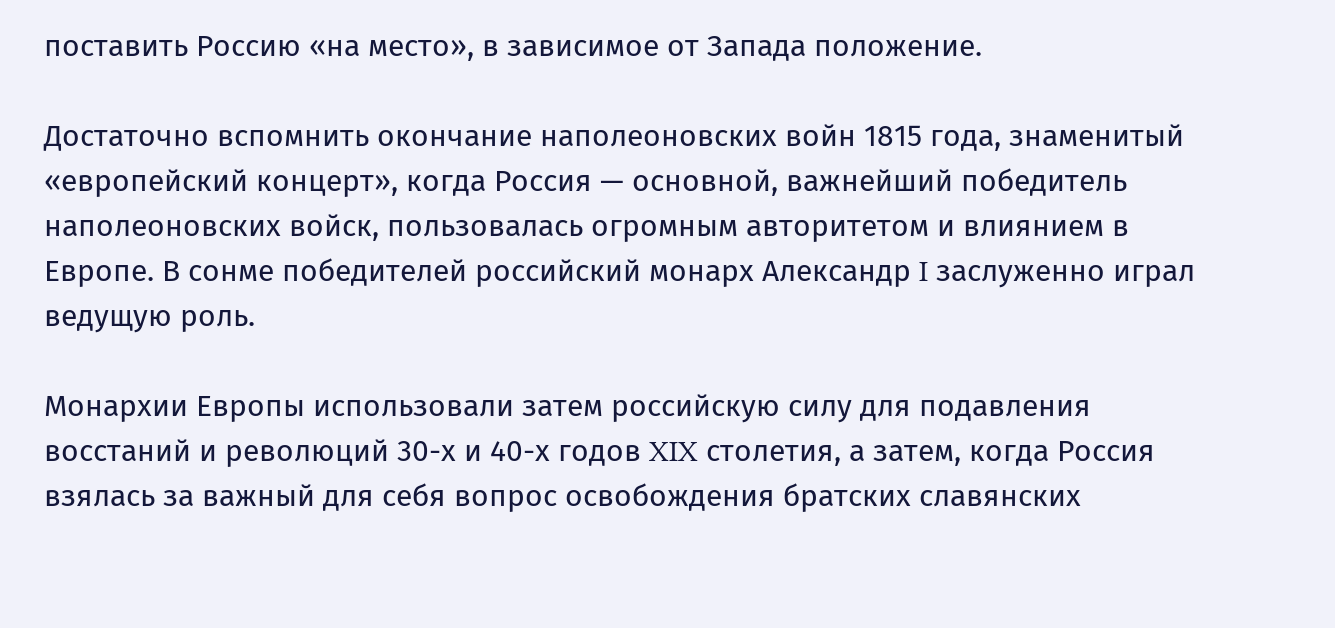поставить Россию «на место», в зависимое от Запада положение.

Достаточно вспомнить окончание наполеоновских войн 1815 года, знаменитый «европейский концерт», когда Россия — основной, важнейший победитель наполеоновских войск, пользовалась огромным авторитетом и влиянием в Европе. В сонме победителей российский монарх Александр I заслуженно играл ведущую роль.

Монархии Европы использовали затем российскую силу для подавления восстаний и революций 30-х и 40-х годов XIX столетия, а затем, когда Россия взялась за важный для себя вопрос освобождения братских славянских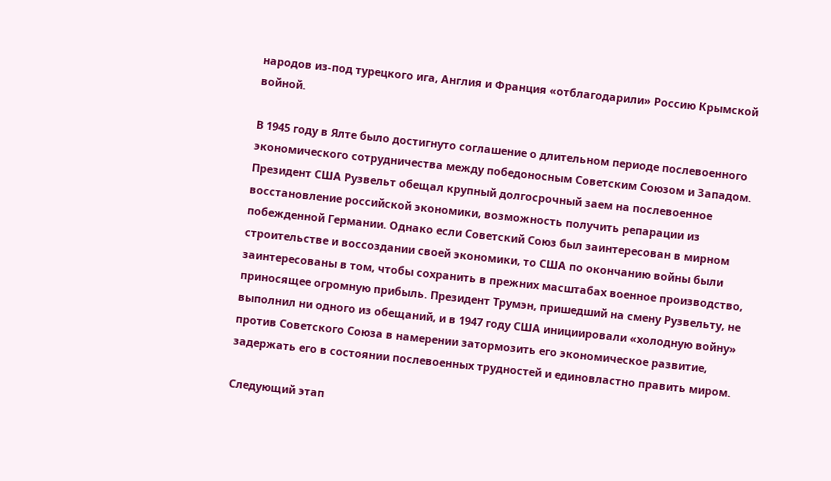народов из-под турецкого ига, Англия и Франция «отблагодарили» Россию Крымской войной.

В 1945 году в Ялте было достигнуто соглашение о длительном периоде послевоенного экономического сотрудничества между победоносным Советским Союзом и Западом. Президент США Рузвельт обещал крупный долгосрочный заем на послевоенное восстановление российской экономики, возможность получить репарации из побежденной Германии. Однако если Советский Союз был заинтересован в мирном строительстве и воссоздании своей экономики, то США по окончанию войны были заинтересованы в том, чтобы сохранить в прежних масштабах военное производство, приносящее огромную прибыль. Президент Трумэн, пришедший на смену Рузвельту, не выполнил ни одного из обещаний, и в 1947 году США инициировали «холодную войну» против Советского Союза в намерении затормозить его экономическое развитие, задержать его в состоянии послевоенных трудностей и единовластно править миром.

Следующий этап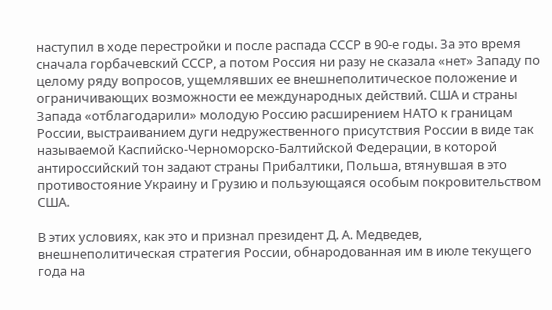наступил в ходе перестройки и после распада СССР в 90-е годы. За это время сначала горбачевский СССР, а потом Россия ни разу не сказала «нет» Западу по целому ряду вопросов, ущемлявших ее внешнеполитическое положение и ограничивающих возможности ее международных действий. США и страны Запада «отблагодарили» молодую Россию расширением НАТО к границам России, выстраиванием дуги недружественного присутствия России в виде так называемой Каспийско-Черноморско-Балтийской Федерации, в которой антироссийский тон задают страны Прибалтики, Польша, втянувшая в это противостояние Украину и Грузию и пользующаяся особым покровительством США.

В этих условиях, как это и признал президент Д. А. Медведев, внешнеполитическая стратегия России, обнародованная им в июле текущего года на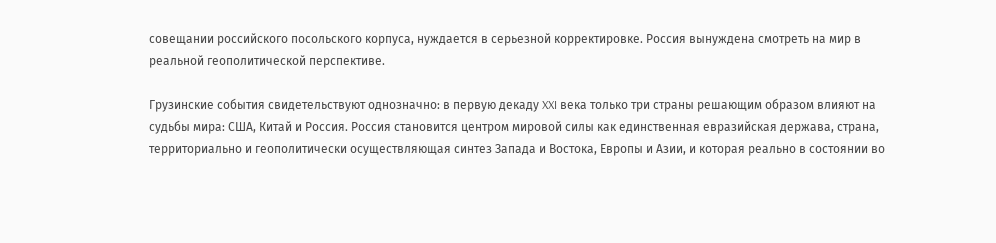совещании российского посольского корпуса, нуждается в серьезной корректировке. Россия вынуждена смотреть на мир в реальной геополитической перспективе.

Грузинские события свидетельствуют однозначно: в первую декаду XXI века только три страны решающим образом влияют на судьбы мира: США, Китай и Россия. Россия становится центром мировой силы как единственная евразийская держава, страна, территориально и геополитически осуществляющая синтез Запада и Востока, Европы и Азии, и которая реально в состоянии во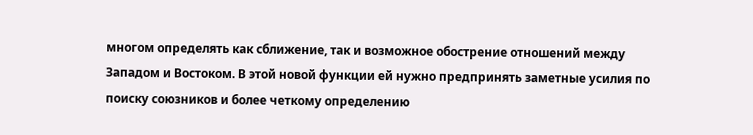многом определять как сближение, так и возможное обострение отношений между Западом и Востоком. В этой новой функции ей нужно предпринять заметные усилия по поиску союзников и более четкому определению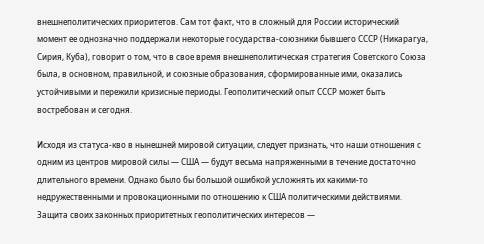внешнеполитических приоритетов. Сам тот факт, что в сложный для России исторический момент ее однозначно поддержали некоторые государства-союзники бывшего СССР (Никарагуа, Сирия, Куба), говорит о том, что в свое время внешнеполитическая стратегия Советского Союза была, в основном, правильной, и союзные образования, сформированные ими, оказались устойчивыми и пережили кризисные периоды. Геополитический опыт СССР может быть востребован и сегодня.

Исходя из статуса-кво в нынешней мировой ситуации, следует признать, что наши отношения с одним из центров мировой силы — США — будут весьма напряженными в течение достаточно длительного времени. Однако было бы большой ошибкой усложнять их какими-то недружественными и провокационными по отношению к США политическими действиями. Защита своих законных приоритетных геополитических интересов —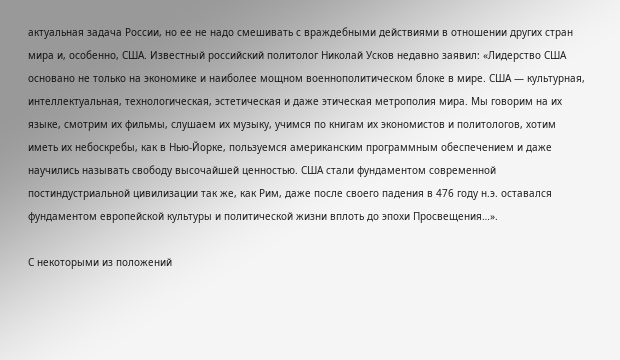актуальная задача России, но ее не надо смешивать с враждебными действиями в отношении других стран мира и, особенно, США. Известный российский политолог Николай Усков недавно заявил: «Лидерство США основано не только на экономике и наиболее мощном военнополитическом блоке в мире. США — культурная, интеллектуальная, технологическая, эстетическая и даже этическая метрополия мира. Мы говорим на их языке, смотрим их фильмы, слушаем их музыку, учимся по книгам их экономистов и политологов, хотим иметь их небоскребы, как в Нью-Йорке, пользуемся американским программным обеспечением и даже научились называть свободу высочайшей ценностью. США стали фундаментом современной постиндустриальной цивилизации так же, как Рим, даже после своего падения в 476 году н.э. оставался фундаментом европейской культуры и политической жизни вплоть до эпохи Просвещения…».

С некоторыми из положений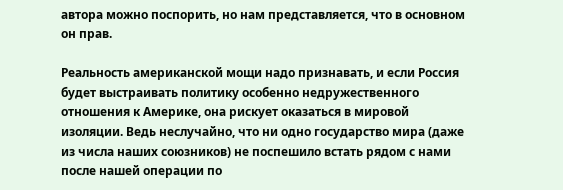автора можно поспорить, но нам представляется, что в основном он прав.

Реальность американской мощи надо признавать, и если Россия будет выстраивать политику особенно недружественного отношения к Америке, она рискует оказаться в мировой изоляции. Ведь неслучайно, что ни одно государство мира (даже из числа наших союзников) не поспешило встать рядом с нами после нашей операции по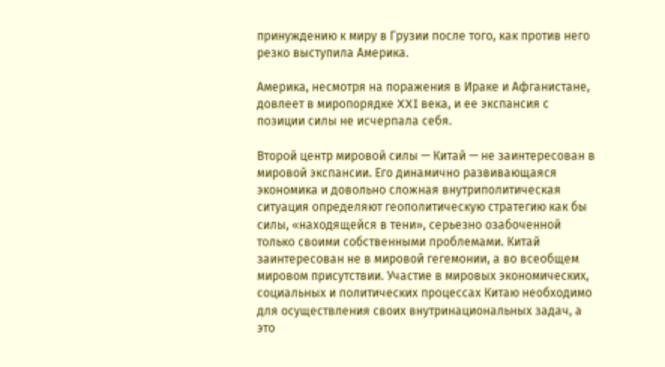принуждению к миру в Грузии после того, как против него резко выступила Америка.

Америка, несмотря на поражения в Ираке и Афганистане, довлеет в миропорядке XXI века, и ее экспансия с позиции силы не исчерпала себя.

Второй центр мировой силы — Китай — не заинтересован в мировой экспансии. Его динамично развивающаяся экономика и довольно сложная внутриполитическая ситуация определяют геополитическую стратегию как бы силы, «находящейся в тени», серьезно озабоченной только своими собственными проблемами. Китай заинтересован не в мировой гегемонии, а во всеобщем мировом присутствии. Участие в мировых экономических, социальных и политических процессах Китаю необходимо для осуществления своих внутринациональных задач, а это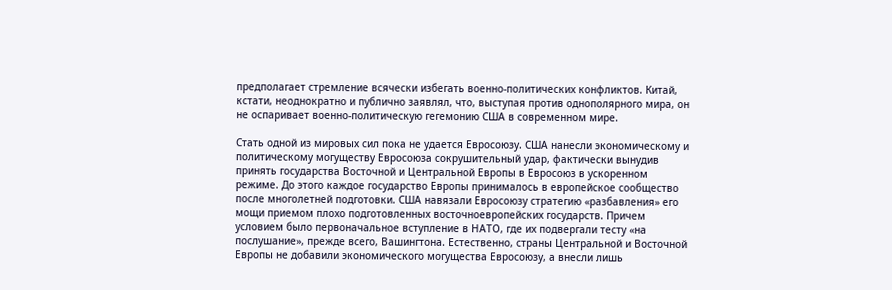предполагает стремление всячески избегать военно-политических конфликтов. Китай, кстати, неоднократно и публично заявлял, что, выступая против однополярного мира, он не оспаривает военно-политическую гегемонию США в современном мире.

Стать одной из мировых сил пока не удается Евросоюзу. США нанесли экономическому и политическому могуществу Евросоюза сокрушительный удар, фактически вынудив принять государства Восточной и Центральной Европы в Евросоюз в ускоренном режиме. До этого каждое государство Европы принималось в европейское сообщество после многолетней подготовки. США навязали Евросоюзу стратегию «разбавления» его мощи приемом плохо подготовленных восточноевропейских государств. Причем условием было первоначальное вступление в НАТО, где их подвергали тесту «на послушание», прежде всего, Вашингтона. Естественно, страны Центральной и Восточной Европы не добавили экономического могущества Евросоюзу, а внесли лишь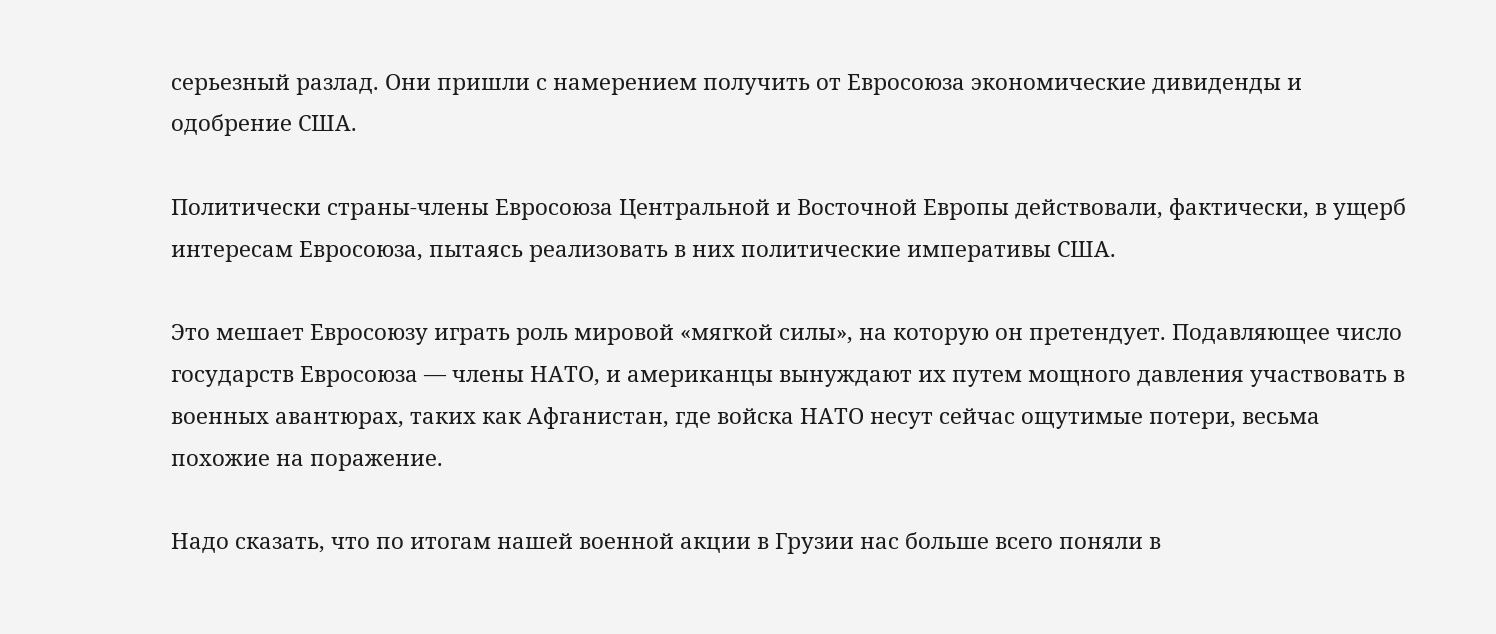серьезный разлад. Они пришли с намерением получить от Евросоюза экономические дивиденды и одобрение США.

Политически страны-члены Евросоюза Центральной и Восточной Европы действовали, фактически, в ущерб интересам Евросоюза, пытаясь реализовать в них политические императивы США.

Это мешает Евросоюзу играть роль мировой «мягкой силы», на которую он претендует. Подавляющее число государств Евросоюза — члены НАТО, и американцы вынуждают их путем мощного давления участвовать в военных авантюрах, таких как Афганистан, где войска НАТО несут сейчас ощутимые потери, весьма похожие на поражение.

Надо сказать, что по итогам нашей военной акции в Грузии нас больше всего поняли в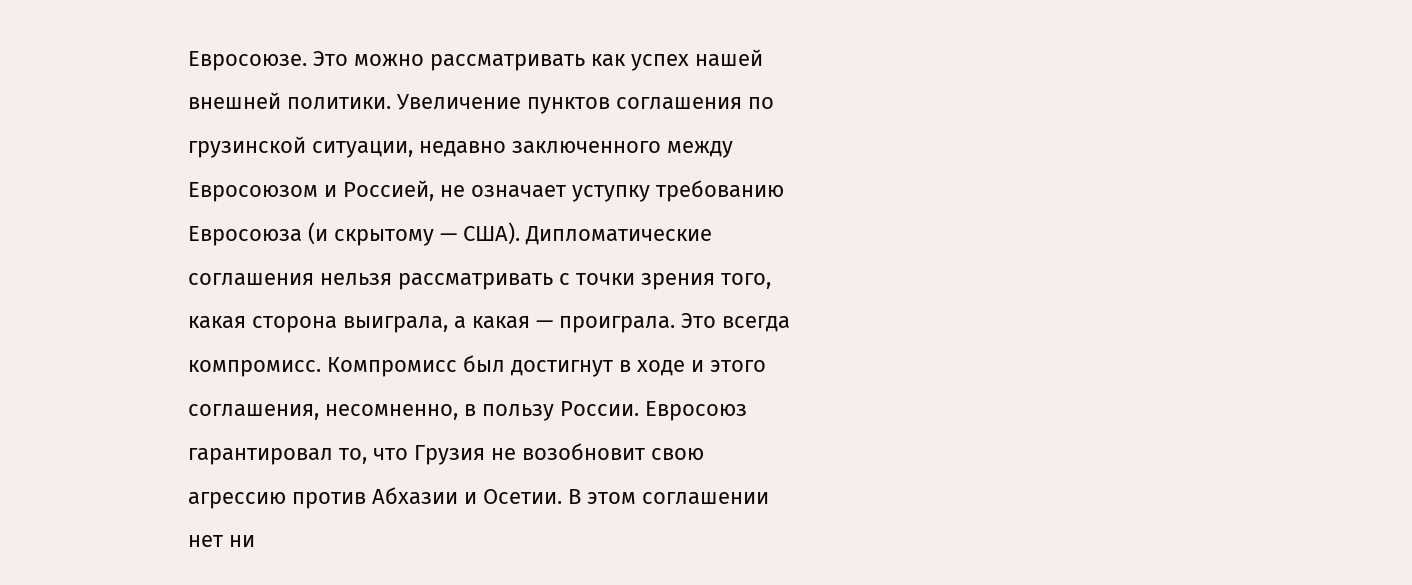Евросоюзе. Это можно рассматривать как успех нашей внешней политики. Увеличение пунктов соглашения по грузинской ситуации, недавно заключенного между Евросоюзом и Россией, не означает уступку требованию Евросоюза (и скрытому — США). Дипломатические соглашения нельзя рассматривать с точки зрения того, какая сторона выиграла, а какая — проиграла. Это всегда компромисс. Компромисс был достигнут в ходе и этого соглашения, несомненно, в пользу России. Евросоюз гарантировал то, что Грузия не возобновит свою агрессию против Абхазии и Осетии. В этом соглашении нет ни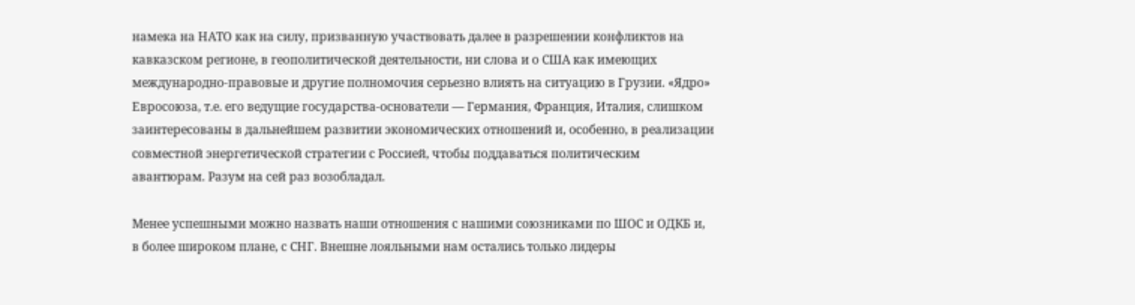намека на НАТО как на силу, призванную участвовать далее в разрешении конфликтов на кавказском регионе, в геополитической деятельности, ни слова и о США как имеющих международно-правовые и другие полномочия серьезно влиять на ситуацию в Грузии. «Ядро» Евросоюза, т.е. его ведущие государства-основатели — Германия, Франция, Италия, слишком заинтересованы в дальнейшем развитии экономических отношений и, особенно, в реализации совместной энергетической стратегии с Россией, чтобы поддаваться политическим авантюрам. Разум на сей раз возобладал.

Менее успешными можно назвать наши отношения с нашими союзниками по ШОС и ОДКБ и, в более широком плане, с СНГ. Внешне лояльными нам остались только лидеры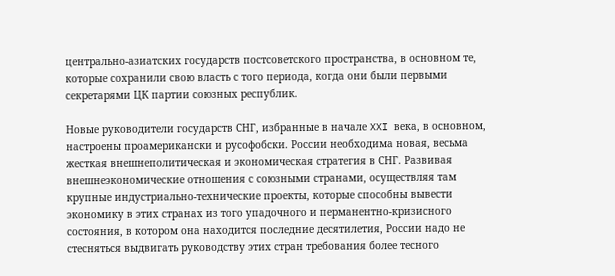центрально-азиатских государств постсоветского пространства, в основном те, которые сохранили свою власть с того периода, когда они были первыми секретарями ЦК партии союзных республик.

Новые руководители государств СНГ, избранные в начале XXI века, в основном, настроены проамерикански и русофобски. России необходима новая, весьма жесткая внешнеполитическая и экономическая стратегия в СНГ. Развивая внешнеэкономические отношения с союзными странами, осуществляя там крупные индустриально-технические проекты, которые способны вывести экономику в этих странах из того упадочного и перманентно-кризисного состояния, в котором она находится последние десятилетия, России надо не стесняться выдвигать руководству этих стран требования более тесного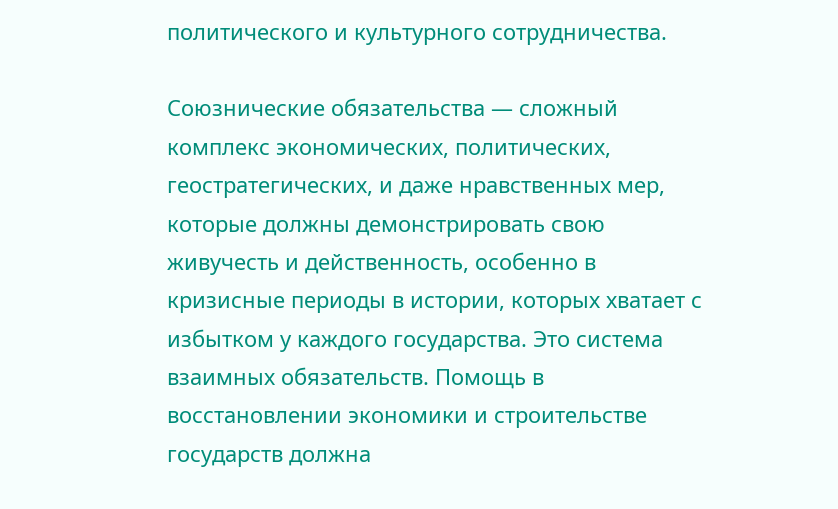политического и культурного сотрудничества.

Союзнические обязательства — сложный комплекс экономических, политических, геостратегических, и даже нравственных мер, которые должны демонстрировать свою живучесть и действенность, особенно в кризисные периоды в истории, которых хватает с избытком у каждого государства. Это система взаимных обязательств. Помощь в восстановлении экономики и строительстве государств должна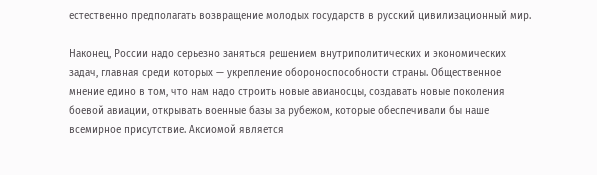естественно предполагать возвращение молодых государств в русский цивилизационный мир.

Наконец, России надо серьезно заняться решением внутриполитических и экономических задач, главная среди которых — укрепление обороноспособности страны. Общественное мнение едино в том, что нам надо строить новые авианосцы, создавать новые поколения боевой авиации, открывать военные базы за рубежом, которые обеспечивали бы наше всемирное присутствие. Аксиомой является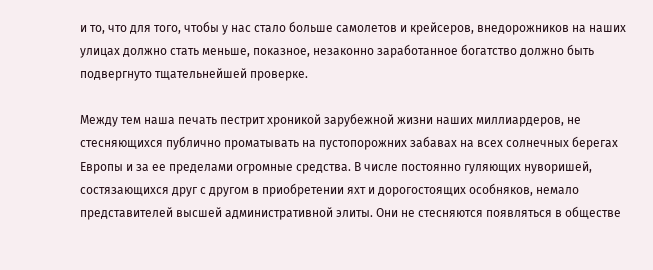и то, что для того, чтобы у нас стало больше самолетов и крейсеров, внедорожников на наших улицах должно стать меньше, показное, незаконно заработанное богатство должно быть подвергнуто тщательнейшей проверке.

Между тем наша печать пестрит хроникой зарубежной жизни наших миллиардеров, не стесняющихся публично проматывать на пустопорожних забавах на всех солнечных берегах Европы и за ее пределами огромные средства. В числе постоянно гуляющих нуворишей, состязающихся друг с другом в приобретении яхт и дорогостоящих особняков, немало представителей высшей административной элиты. Они не стесняются появляться в обществе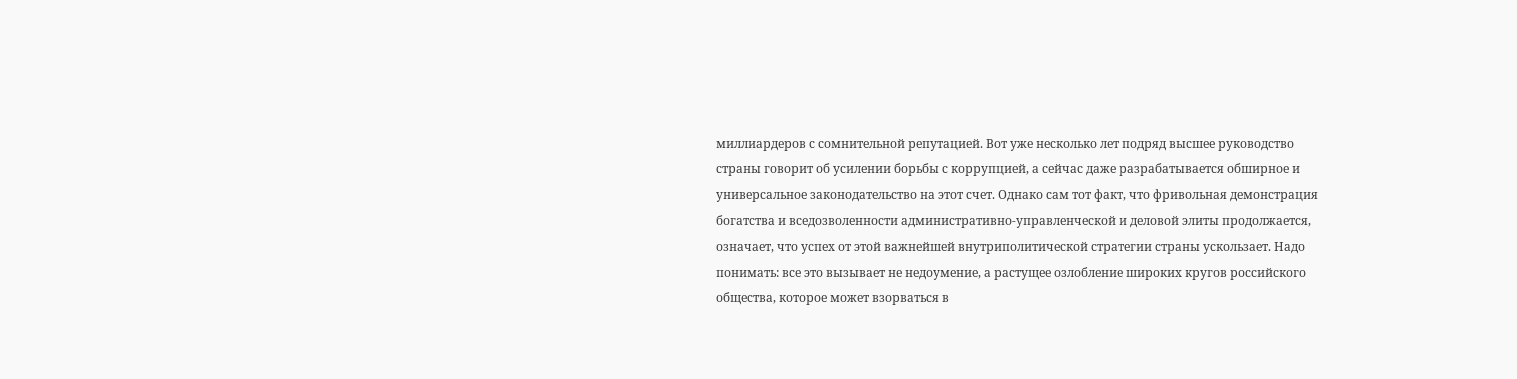миллиардеров с сомнительной репутацией. Вот уже несколько лет подряд высшее руководство страны говорит об усилении борьбы с коррупцией, а сейчас даже разрабатывается обширное и универсальное законодательство на этот счет. Однако сам тот факт, что фривольная демонстрация богатства и вседозволенности административно-управленческой и деловой элиты продолжается, означает, что успех от этой важнейшей внутриполитической стратегии страны ускользает. Надо понимать: все это вызывает не недоумение, а растущее озлобление широких кругов российского общества, которое может взорваться в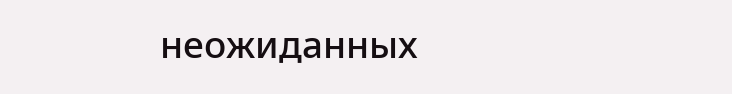неожиданных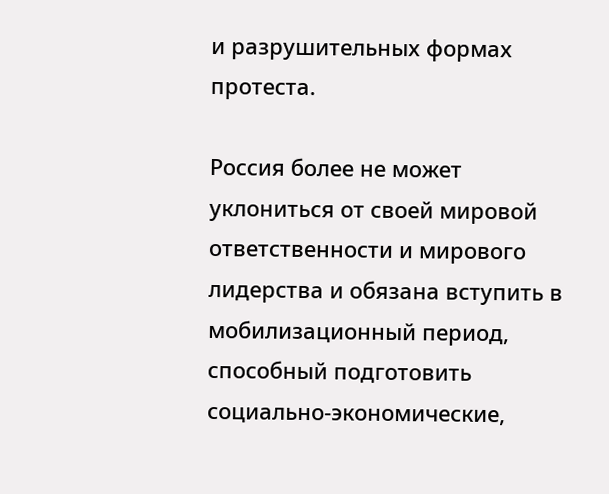и разрушительных формах протеста.

Россия более не может уклониться от своей мировой ответственности и мирового лидерства и обязана вступить в мобилизационный период, способный подготовить социально-экономические,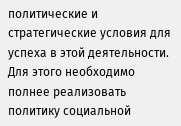политические и стратегические условия для успеха в этой деятельности. Для этого необходимо полнее реализовать политику социальной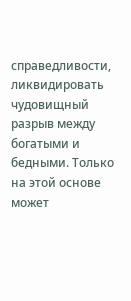справедливости, ликвидировать чудовищный разрыв между богатыми и бедными. Только на этой основе может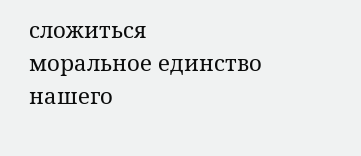сложиться моральное единство нашего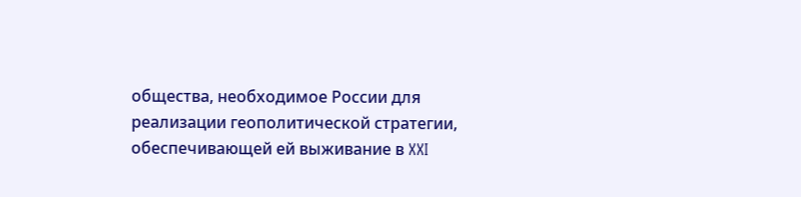общества, необходимое России для реализации геополитической стратегии, обеспечивающей ей выживание в XXI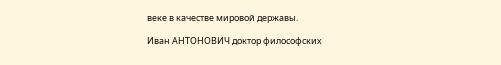веке в качестве мировой державы.

Иван АНТОНОВИЧ доктор философских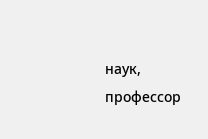наук, профессор